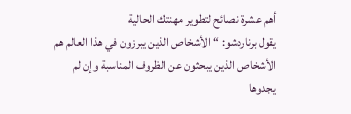أهم عشرة نصائح لتطوير مهنتك الحالية
يقول برناردشو: “الأشخاص الذين يبرزون في هذا العالم هم الأشخاص الذين يبحثون عن الظروف المناسبة وإن لم يجدوها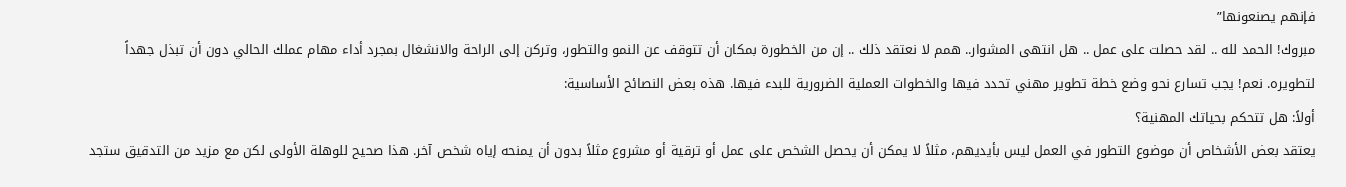فإنهم يصنعونها”
مبروك! الحمد لله .. لقد حصلت على عمل .. هل انتهى المشوار.. همم لا نعتقد ذلك .. إن من الخطورة بمكان أن تتوقف عن النمو والتطور، وتركن إلى الراحة والانشغال بمجرد أداء مهام عملك الحالي دون أن تبذل جهداً لتطويره. نعم! يجب تسارع نحو وضع خطة تطوير مهني تحدد فيها والخطوات العملية الضرورية للبدء فيها. هذه بعض النصائح الأساسية:
أولاً: هل تتحكم بحياتك المهنية؟
يعتقد بعض الأشخاص أن موضوع التطور في العمل ليس بأيديهم، مثلاً لا يمكن أن يحصل الشخص على عمل أو ترقية أو مشروع مثلاً بدون أن يمنحه إياه شخص آخر. هذا صحيح للوهلة الأولى لكن مع مزيد من التدقيق ستجد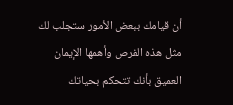أن قيامك ببعض الأمور ستجلب لك مثل هذه الفرص وأهمها الإيمان العميق بأنك تتحكم بحياتك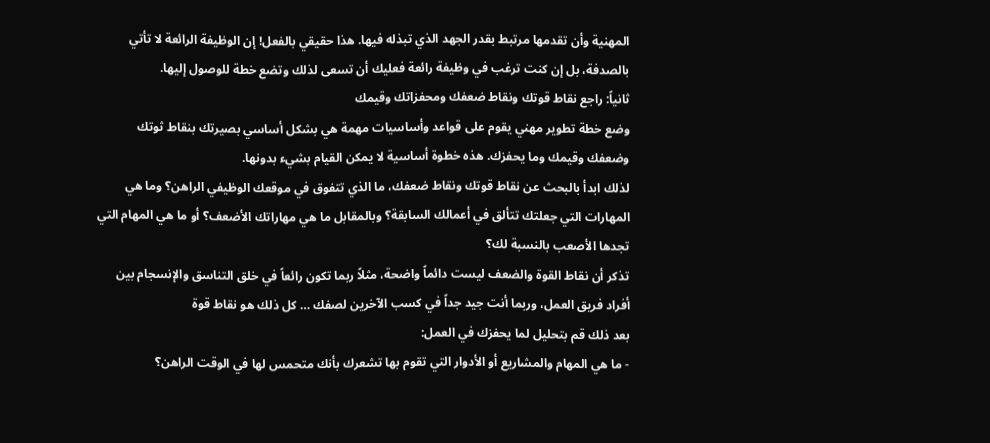المهنية وأن تقدمها مرتبط بقدر الجهد الذي تبذله فيها. هذا حقيقي بالفعل! إن الوظيفة الرائعة لا تأتي بالصدفة، بل إن كنت ترغب في وظيفة رائعة فعليك أن تسعى لذلك وتضع خطة للوصول إليها.
ثانياً: راجع نقاط قوتك ونقاط ضعفك ومحفزاتك وقيمك
وضع خطة تطوير مهني يقوم على قواعد وأساسيات مهمة هي بشكل أساسي بصيرتك بنقاط ثوتك وضعفك وقيمك وما يحفزك. هذه خطوة أساسية لا يمكن القيام بشيء بدونها.
لذلك ابدأ بالبحث عن نقاط قوتك ونقاط ضعفك، ما الذي تتفوق في موقعك الوظيفي الراهن؟ وما هي المهارات التي جعلتك تتألق في أعمالك السابقة؟ وبالمقابل ما هي مهاراتك الأضعف؟ أو ما هي المهام التي تجدها الأصعب بالنسبة لك؟
تذكر أن نقاط القوة والضعف ليست دائماً واضحة، مثلاً ربما تكون رائعاً في خلق التناسق والإنسجام بين أفراد فريق العمل، وربما أنت جيد جداً في كسب الآخرين لصفك … كل ذلك هو نقاط قوة
بعد ذلك قم بتحليل لما يحفزك في العمل:
- ما هي المهام والمشاريع أو الأدوار التي تقوم بها تشعرك بأنك متحمس لها في الوقت الراهن؟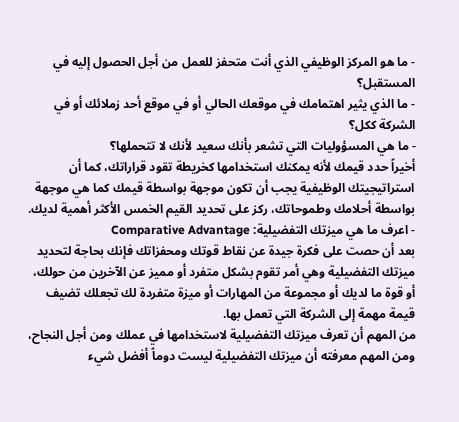- ما هو المركز الوظيفي الذي أنت متحفز للعمل من أجل الحصول إليه في المستقبل؟
- ما الذي يثير اهتمامك في موقعك الحالي أو في موقع أحد زملائك أو في الشركة ككل؟
- ما هي المسؤوليات التي تشعر بأنك سعيد لأنك لا تتحملها؟
أخيراً حدد قيمك لأنه يمكنك استخدامها كخريطة تقود قراراتك، كما أن استراتيجيتك الوظيفية يجب أن تكون موجهة بواسطة قيمك كما هي موجهة بواسطة أحلامك وطموحاتك، ركز على تحديد القيم الخمس الأكثر أهمية لديك.
- اعرف ما هي ميزتك التفضيلية: Comparative Advantage
بعد أن حصت على فكرة جيدة عن نقاط قوتك ومحفزاتك فإنك بحاجة لتحديد ميزتك التفضيلية وهي أمر تقوم بشكل متفرد أو مميز عن الآخرين من حولك، أو قوة ما لديك أو مجموعة من المهارات أو ميزة متفردة لك تجعلك تضيف قيمة مهمة إلى الشركة التي تعمل بها.
من المهم أن تعرف ميزتك التفضيلية لاستخدامها في عملك ومن أجل النجاح، ومن المهم معرفته أن ميزتك التفضيلية ليست دوماً أفضل شيء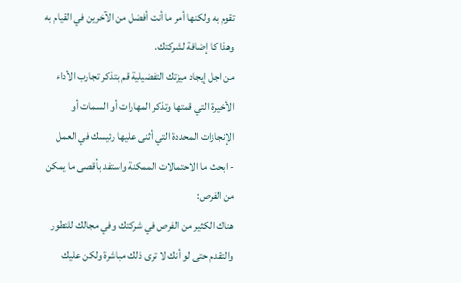تقوم به ولكنها أمر ما أنت أفضل من الآخرين في القيام به وهذا كا إضافة لشركتك.
من اجل إيجاد ميزتك التفضيلية قم بتذكر تجارب الأداء الأخيرة التي قمتها وتذكر المهارات أو السمات أو الإنجازات المحددة التي أثنى عليها رئيسك في العمل
- ابحث ما الاحتمالات الممكنة واستفد بأقصى ما يمكن من الفرص:
هناك الكثير من الفرص في شركتك وفي مجالك للتطور والتقدم حتى لو أنك لا ترى ذلك مباشرة ولكن عليك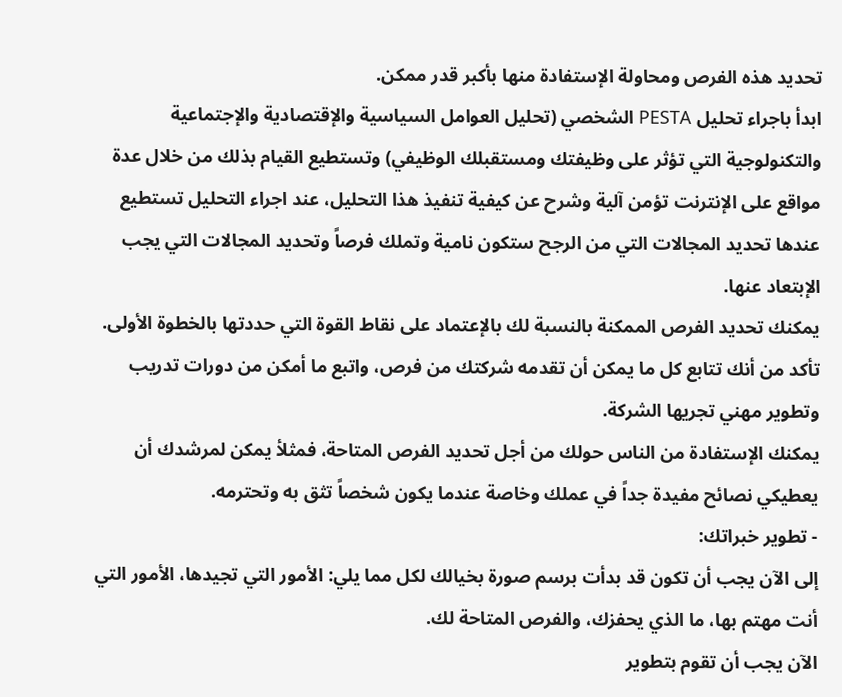تحديد هذه الفرص ومحاولة الإستفادة منها بأكبر قدر ممكن.
ابدأ باجراء تحليل PESTA الشخصي (تحليل العوامل السياسية والإقتصادية والإجتماعية والتكنولوجية التي تؤثر على وظيفتك ومستقبلك الوظيفي) وتستطيع القيام بذلك من خلال عدة مواقع على الإنترنت تؤمن آلية وشرح عن كيفية تنفيذ هذا التحليل، عند اجراء التحليل تستطيع عندها تحديد المجالات التي من الرجح ستكون نامية وتملك فرصاً وتحديد المجالات التي يجب الإبتعاد عنها.
يمكنك تحديد الفرص الممكنة بالنسبة لك بالإعتماد على نقاط القوة التي حددتها بالخطوة الأولى.
تأكد من أنك تتابع كل ما يمكن أن تقدمه شركتك من فرص، واتبع ما أمكن من دورات تدريب وتطوير مهني تجريها الشركة.
يمكنك الإستفادة من الناس حولك من أجل تحديد الفرص المتاحة، فمثلأ يمكن لمرشدك أن يعطيكي نصائح مفيدة جداً في عملك وخاصة عندما يكون شخصاً تثق به وتحترمه.
- تطوير خبراتك:
إلى الآن يجب أن تكون قد بدأت برسم صورة بخيالك لكل مما يلي: الأمور التي تجيدها، الأمور التي أنت مهتم بها، ما الذي يحفزك، والفرص المتاحة لك.
الآن يجب أن تقوم بتطوير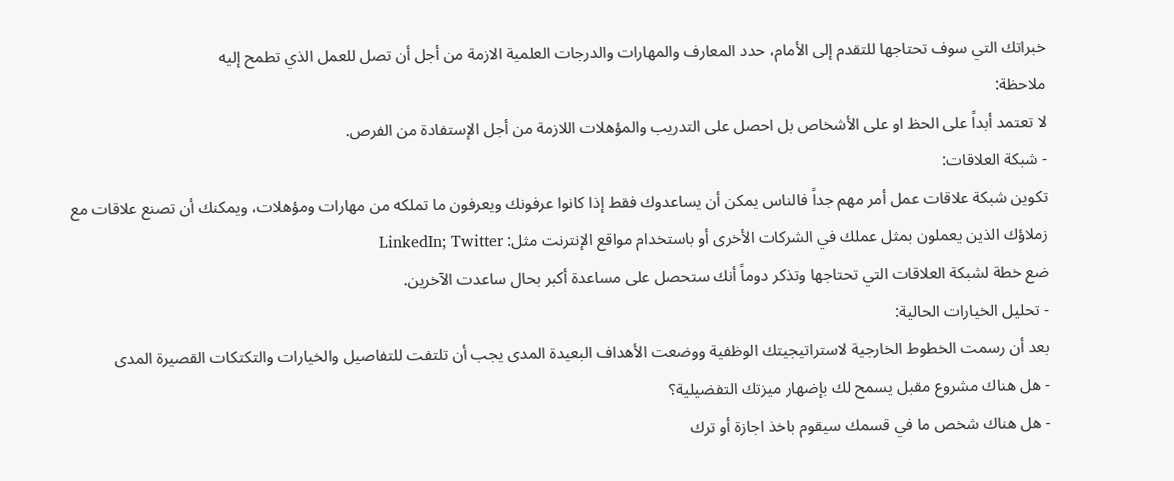خبراتك التي سوف تحتاجها للتقدم إلى الأمام، حدد المعارف والمهارات والدرجات العلمية الازمة من أجل أن تصل للعمل الذي تطمح إليه
ملاحظة:
لا تعتمد أبداً على الحظ او على الأشخاص بل احصل على التدريب والمؤهلات اللازمة من أجل الإستفادة من الفرص.
- شبكة العلاقات:
تكوين شبكة علاقات عمل أمر مهم جداً فالناس يمكن أن يساعدوك فقط إذا كانوا عرفونك ويعرفون ما تملكه من مهارات ومؤهلات، ويمكنك أن تصنع علاقات مع زملاؤك الذين يعملون بمثل عملك في الشركات الأخرى أو باستخدام مواقع الإنترنت مثل: LinkedIn; Twitter
ضع خطة لشبكة العلاقات التي تحتاجها وتذكر دوماً أنك ستحصل على مساعدة أكبر بحال ساعدت الآخرين.
- تحليل الخيارات الحالية:
بعد أن رسمت الخطوط الخارجية لاستراتيجيتك الوظفية ووضعت الأهداف البعيدة المدى يجب أن تلتفت للتفاصيل والخيارات والتكتكات القصيرة المدى
- هل هناك مشروع مقبل يسمح لك بإضهار ميزتك التفضيلية؟
- هل هناك شخص ما في قسمك سيقوم باخذ اجازة أو ترك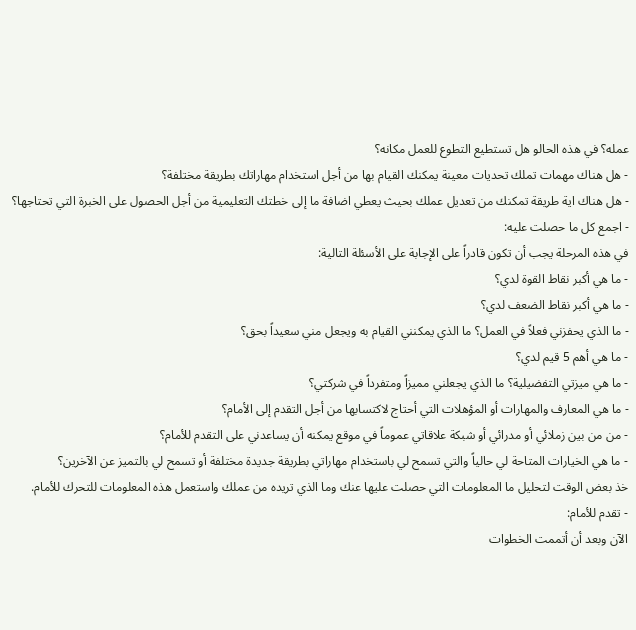عمله؟ في هذه الحالو هل تستطيع التطوع للعمل مكانه؟
- هل هناك مهمات تملك تحديات معينة يمكنك القيام بها من أجل استخدام مهاراتك بطريقة مختلفة؟
- هل هناك اية طريقة تمكنك من تعديل عملك بحيث يعطي اضافة ما إلى خطتك التعليمية من أجل الحصول على الخبرة التي تحتاجها؟
- اجمع كل ما حصلت عليه:
في هذه المرحلة يجب أن تكون قادراً على الإجابة على الأسئلة التالية:
- ما هي أكبر نقاط القوة لدي؟
- ما هي أكبر نقاط الضعف لدي؟
- ما الذي يحفزني فعلاً في العمل؟ ما الذي يمكنني القيام به ويجعل مني سعيداً بحق؟
- ما هي أهم 5 قيم لدي؟
- ما هي ميزتي التفضيلية؟ ما الذي يجعلني مميزاً ومتفرداً في شركتي؟
- ما هي المعارف والمهارات أو المؤهلات التي أحتاج لاكتسابها من أجل التقدم إلى الأمام؟
- من من بين زملائي أو مدرائي أو شبكة علاقاتي عموماً في موقع يمكنه أن يساعدني على التقدم للأمام؟
- ما هي الخيارات المتاحة لي حالياً والتي تسمح لي باستخدام مهاراتي بطريقة جديدة مختلفة أو تسمح لي بالتميز عن الآخرين؟
خذ بعض الوقت لتحليل ما المعلومات التي حصلت عليها عنك وما الذي تريده من عملك واستعمل هذه المعلومات للتحرك للأمام.
- تقدم للأمام:
الآن وبعد أن أتممت الخطوات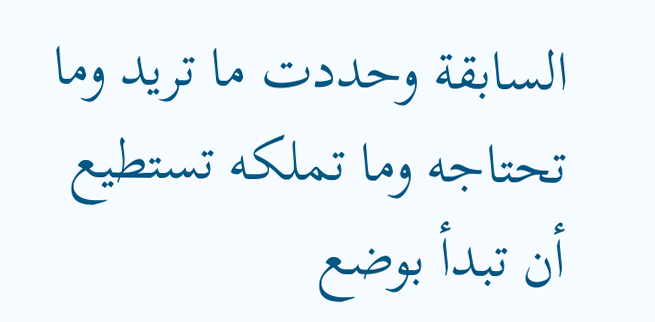السابقة وحددت ما تريد وما تحتاجه وما تملكه تستطيع أن تبدأ بوضع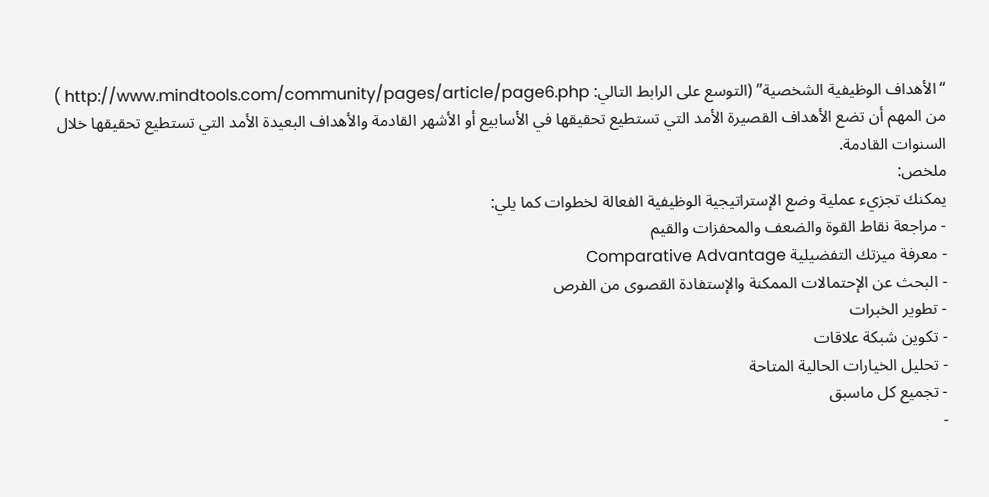“الأهداف الوظيفية الشخصية” (التوسع على الرابط التالي: http://www.mindtools.com/community/pages/article/page6.php )
من المهم أن تضع الأهداف القصيرة الأمد التي تستطيع تحقيقها في الأسابيع أو الأشهر القادمة والأهداف البعيدة الأمد التي تستطيع تحقيقها خلال السنوات القادمة.
ملخص:
يمكنك تجزيء عملية وضع الإستراتيجية الوظيفية الفعالة لخطوات كما يلي:
- مراجعة نقاط القوة والضعف والمحفزات والقيم
- معرفة ميزتك التفضيلية Comparative Advantage
- البحث عن الإحتمالات الممكنة والإستفادة القصوى من الفرص
- تطوير الخبرات
- تكوين شبكة علاقات
- تحليل الخيارات الحالية المتاحة
- تجميع كل ماسبق
-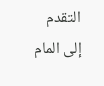التقدم إلى المام